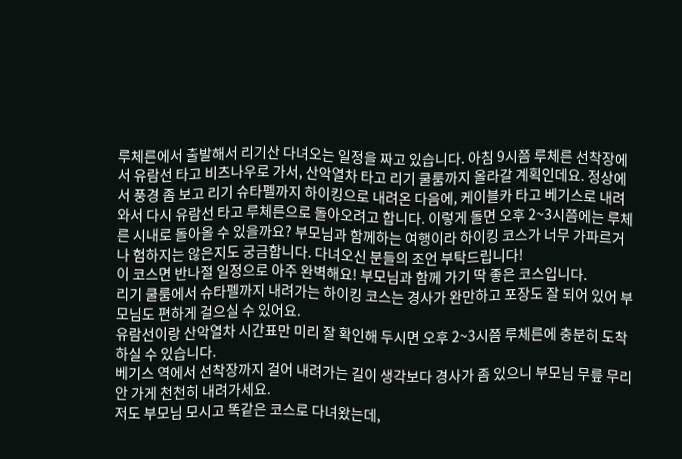루체른에서 출발해서 리기산 다녀오는 일정을 짜고 있습니다. 아침 9시쯤 루체른 선착장에서 유람선 타고 비츠나우로 가서, 산악열차 타고 리기 쿨룸까지 올라갈 계획인데요. 정상에서 풍경 좀 보고 리기 슈타펠까지 하이킹으로 내려온 다음에, 케이블카 타고 베기스로 내려와서 다시 유람선 타고 루체른으로 돌아오려고 합니다. 이렇게 돌면 오후 2~3시쯤에는 루체른 시내로 돌아올 수 있을까요? 부모님과 함께하는 여행이라 하이킹 코스가 너무 가파르거나 험하지는 않은지도 궁금합니다. 다녀오신 분들의 조언 부탁드립니다!
이 코스면 반나절 일정으로 아주 완벽해요! 부모님과 함께 가기 딱 좋은 코스입니다.
리기 쿨룸에서 슈타펠까지 내려가는 하이킹 코스는 경사가 완만하고 포장도 잘 되어 있어 부모님도 편하게 걸으실 수 있어요.
유람선이랑 산악열차 시간표만 미리 잘 확인해 두시면 오후 2~3시쯤 루체른에 충분히 도착하실 수 있습니다.
베기스 역에서 선착장까지 걸어 내려가는 길이 생각보다 경사가 좀 있으니 부모님 무릎 무리 안 가게 천천히 내려가세요.
저도 부모님 모시고 똑같은 코스로 다녀왔는데,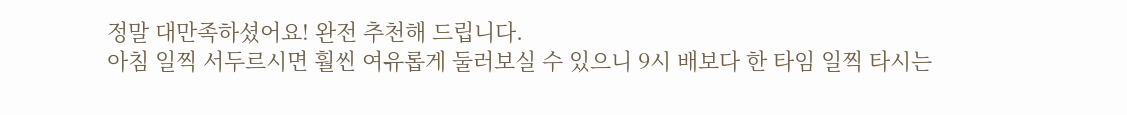정말 대만족하셨어요! 완전 추천해 드립니다.
아침 일찍 서두르시면 훨씬 여유롭게 둘러보실 수 있으니 9시 배보다 한 타임 일찍 타시는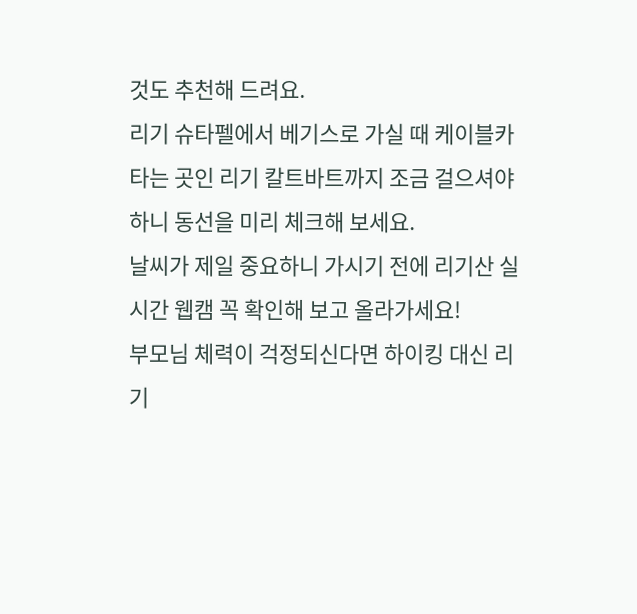것도 추천해 드려요.
리기 슈타펠에서 베기스로 가실 때 케이블카 타는 곳인 리기 칼트바트까지 조금 걸으셔야 하니 동선을 미리 체크해 보세요.
날씨가 제일 중요하니 가시기 전에 리기산 실시간 웹캠 꼭 확인해 보고 올라가세요!
부모님 체력이 걱정되신다면 하이킹 대신 리기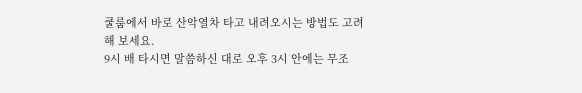쿨룸에서 바로 산악열차 타고 내려오시는 방법도 고려해 보세요.
9시 배 타시면 말씀하신 대로 오후 3시 안에는 무조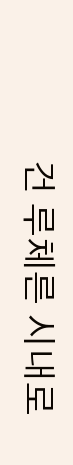건 루체른 시내로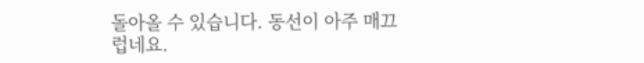돌아올 수 있습니다. 동선이 아주 매끄럽네요.